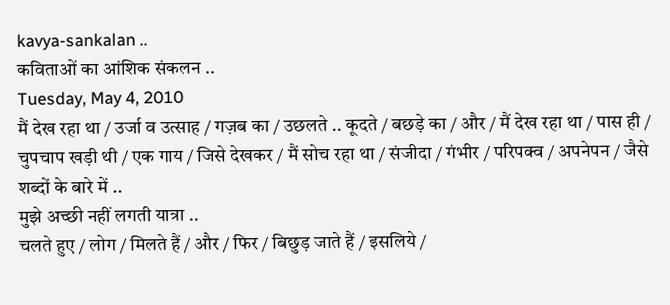kavya-sankalan ..
कविताओं का आंशिक संकलन ..
Tuesday, May 4, 2010
मैं देख रहा था / उर्जा व उत्साह / गज़ब का / उछलते .. कूदते / बछड़े का / और / मैं देख रहा था / पास ही / चुपचाप खड़ी थी / एक गाय / जिसे देखकर / मैं सोच रहा था / संजीदा / गंभीर / परिपक्व / अपनेपन / जैसे शब्दों के बारे में ..
मुझे अच्छी नहीं लगती यात्रा ..
चलते हुए / लोग / मिलते हैं / और / फिर / बिछुड़ जाते हैं / इसलिये /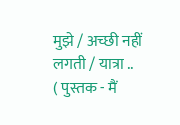मुझे / अच्छी नहीं लगती / यात्रा ..
( पुस्तक - मैं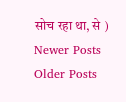सोच रहा था, से )
Newer Posts
Older Posts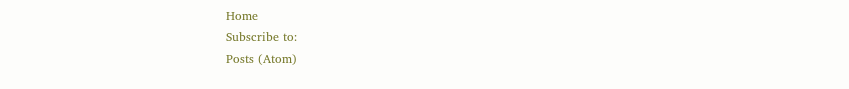Home
Subscribe to:
Posts (Atom)